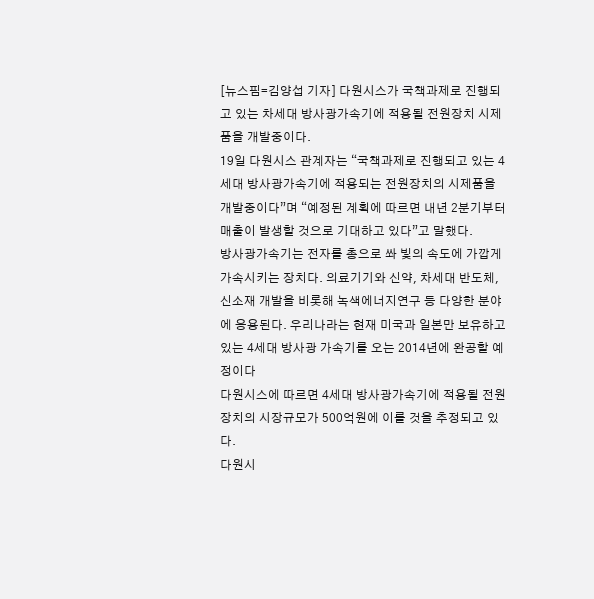[뉴스핌=김양섭 기자] 다원시스가 국책과제로 진행되고 있는 차세대 방사광가속기에 적용될 전원장치 시제품을 개발중이다.
19일 다원시스 관계자는 “국책과제로 진행되고 있는 4세대 방사광가속기에 적용되는 전원장치의 시제품을 개발중이다”며 “예정된 계획에 따르면 내년 2분기부터 매출이 발생할 것으로 기대하고 있다”고 말했다.
방사광가속기는 전자를 총으로 쏴 빛의 속도에 가깝게 가속시키는 장치다. 의료기기와 신약, 차세대 반도체, 신소재 개발을 비롯해 녹색에너지연구 등 다양한 분야에 응용된다. 우리나라는 현재 미국과 일본만 보유하고 있는 4세대 방사광 가속기를 오는 2014년에 완공할 예정이다
다원시스에 따르면 4세대 방사광가속기에 적용될 전원장치의 시장규모가 500억원에 이를 것을 추정되고 있다.
다원시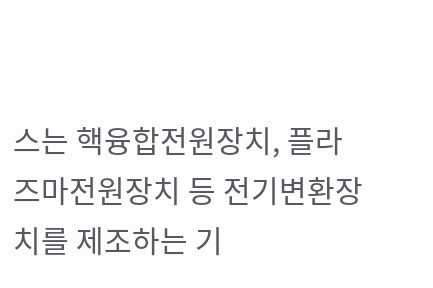스는 핵융합전원장치, 플라즈마전원장치 등 전기변환장치를 제조하는 기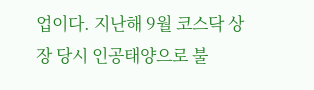업이다. 지난해 9월 코스닥 상장 당시 인공태양으로 불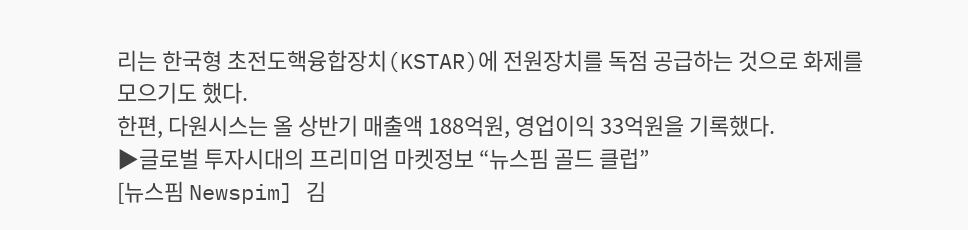리는 한국형 초전도핵융합장치(KSTAR)에 전원장치를 독점 공급하는 것으로 화제를 모으기도 했다.
한편, 다원시스는 올 상반기 매출액 188억원, 영업이익 33억원을 기록했다.
▶글로벌 투자시대의 프리미엄 마켓정보 “뉴스핌 골드 클럽”
[뉴스핌 Newspim] 김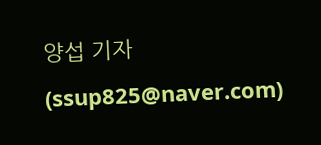양섭 기자 (ssup825@naver.com)